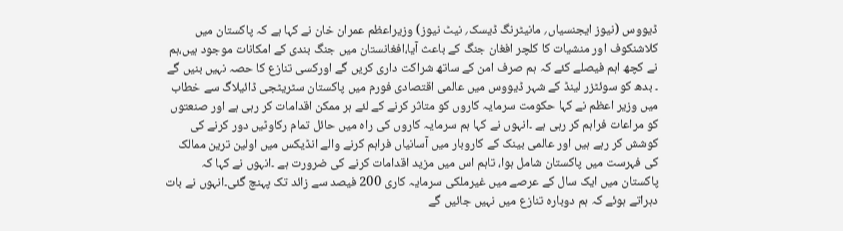ڈیووس (نیوز ایجنسیاں؍ مانیٹرنگ ڈیسک؍ نیٹ نیوز) وزیراعظم عمران خان نے کہا ہے کہ پاکستان میں کلاشنکوف اور منشیات کا کلچر افغان جنگ کے باعث آیا،افغانستان میں جنگ بندی کے امکانات موجود ہیں،ہم نے کچھ اہم فیصلے کئے کہ ہم صرف امن کے ساتھ شراکت داری کریں گے اورکسی تنازع کا حصہ نہیں بنیں گے ۔ بدھ کو سوئٹزر لینڈ کے شہر ڈیووس میں عالمی اقتصادی فورم میں پاکستان سٹریٹجی ڈائیلاگ سے خطاب میں وزیر اعظم نے کہا حکومت سرمایہ کاروں کو متاثر کرنے کے لئے ہر ممکن اقدامات کر رہی ہے اور صنعتوں کو مراعات فراہم کر رہی ہے ۔انہوں نے کہا ہم سرمایہ کاروں کی راہ میں حائل تمام رکاوٹیں دور کرنے کی کوشش کر رہے ہیں اور عالمی بینک کے کاروبار میں آسانیاں فراہم کرنے والے انڈیکس میں اولین ترین ممالک کی فہرست میں پاکستان شامل ہوا، تاہم اس میں مزید اقدامات کرنے کی ضرورت ہے ۔انہوں نے کہا کہ پاکستان میں ایک سال کے عرصے میں غیرملکی سرمایہ کاری 200 فیصد سے زائد تک پہنچ گئی۔انہوں نے بات دہراتے ہوئے کہ ہم دوبارہ تنازع میں نہیں جائیں گے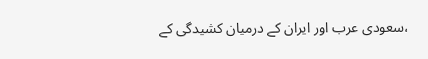،سعودی عرب اور ایران کے درمیان کشیدگی کے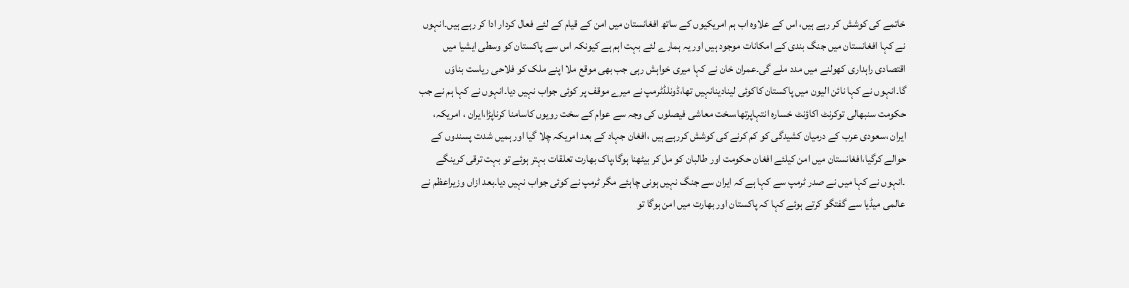خاتمے کی کوشش کر رہے ہیں، اس کے علاوہ اب ہم امریکیوں کے ساتھ افغانستان میں امن کے قیام کے لئے فعال کردار ادا کر رہے ہیں۔انہوں نے کہا افغانستان میں جنگ بندی کے امکانات موجود ہیں اور یہ ہمارے لئے بہت اہم ہے کیونکہ اس سے پاکستان کو وسطی ایشیا میں اقتصادی راہداری کھولنے میں مدد ملے گی۔عمران خان نے کہا میری خواہش رہی جب بھی موقع ملا اپنے ملک کو فلاحی ریاست بناوَں گا۔انہوں نے کہا نائن الیون میں پاکستان کاکوئی لینادینانہیں تھا،ڈونلڈٹرمپ نے میرے موقف پر کوئی جواب نہیں دیا۔انہوں نے کہا ہم نے جب حکومت سنبھالی توکرنٹ اکاؤنٹ خسارہ انتہاپرتھا،سخت معاشی فیصلوں کی وجہ سے عوام کے سخت رویوں کاسامنا کرناپڑا،ایران ، امریکہ، ایران ،سعودی عرب کے درمیان کشیدگی کو کم کرنے کی کوشش کررہے ہیں ،افغان جہاد کے بعد امریکہ چلا گیا اور ہمیں شدت پسندوں کے حوالے کرگیا،افغانستان میں امن کیلئے افغان حکومت اور طالبان کو مل کر بیٹھنا ہوگا،پاک بھارت تعلقات بہتر ہوئے تو بہت ترقی کرینگے ۔انہوں نے کہا میں نے صدر ٹرمپ سے کہا ہے کہ ایران سے جنگ نہیں ہونی چاہئے مگر ٹرمپ نے کوئی جواب نہیں دیا۔بعد ازاں وزیراعظم نے عالمی میڈیا سے گفتگو کرتے ہوئے کہا کہ پاکستان اور بھارت میں امن ہوگا تو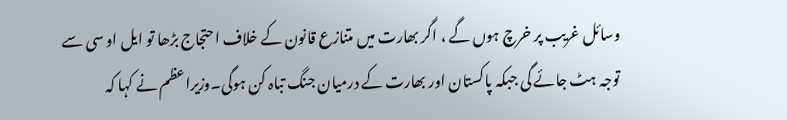وسائل غریب پر خرچ ہوں گے ، اگر بھارت میں متنازع قانون کے خلاف احتجاج بڑھا تو ایل او سی سے توجہ ہٹ جائے گی جبکہ پاکستان اور بھارت کے درمیان جنگ تباہ کن ہوگی۔وزیراعظم نے کہا کہ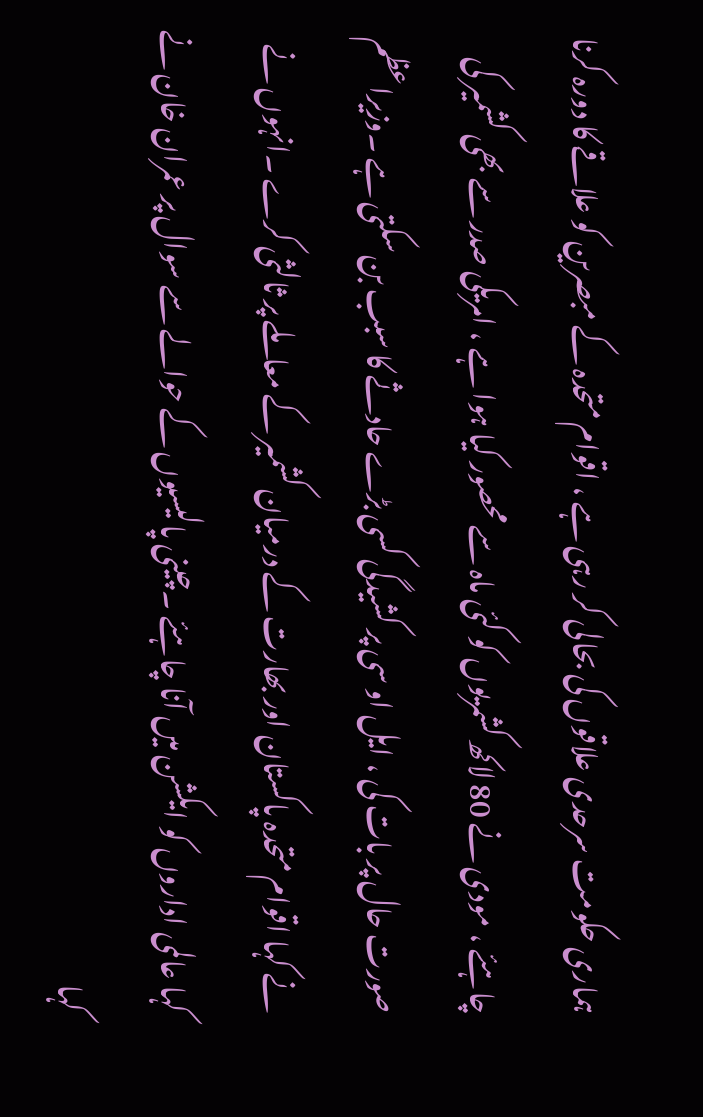ہماری حکومت سرحدی علاقوں کی بحالی کر رہی ہے ، اقوام متحدہ کے مبصرین کو علاقے کا دورہ کرنا چاہئے ، مودی نے 80 لاکھ کشمریوں کو کئی ماہ سے محصور کیا ہوا ہے ، امریکی صدر سے بھی کشمیر کی صورت حال پر بات کی ، ایل او سی پر کشیدگی کسی بڑے حادثے کا سبب بن سکتی ہے ۔وزیراعظم نے کہا اقوام متحدہ پاکستان اور بھارت کے درمیان کشمیر کے معاملے پر ثالثی کرے ۔انہوں نے کہا عالمی اداروں کو ایکشن میں آنا چاہئے ۔چینی پالیسیوں کے حوالے سے سوال پر عمران خان نے کہا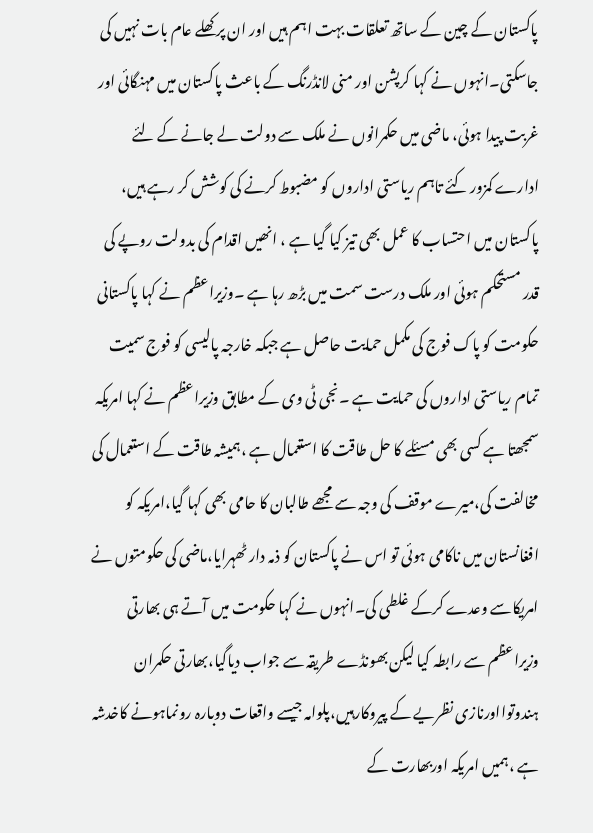پاکستان کے چین کے ساتھ تعلقات بہت اہم ہیں اور ان پر کھلے عام بات نہیں کی جاسکتی۔انہوں نے کہا کرپشن اور منی لانڈرنگ کے باعث پاکستان میں مہنگائی اور غربت پیدا ہوئی، ماضی میں حکمرانوں نے ملک سے دولت لے جانے کے لئے ادارے کمزور کئے تاہم ریاستی اداروں کو مضبوط کرنے کی کوشش کر رہے ہیں، پاکستان میں احتساب کا عمل بھی تیز کیا گیا ہے ، انھیں اقدام کی بدولت روپے کی قدر مستحکم ہوئی اور ملک درست سمت میں بڑھ رہا ہے ۔وزیراعظم نے کہا پاکستانی حکومت کو پاک فوج کی مکمل حمایت حاصل ہے جبکہ خارجہ پالیسی کو فوج سمیت تمام ریاستی اداروں کی حمایت ہے ۔نجی ٹی وی کے مطابق وزیراعظم نے کہا امریکہ سمجھتا ہے کسی بھی مسئلے کا حل طاقت کا استعمال ہے ،ہمیشہ طاقت کے استعمال کی مخالفت کی،میرے موقف کی وجہ سے مجھے طالبان کا حامی بھی کہا گیا،امریکہ کو افغانستان میں ناکامی ہوئی تو اس نے پاکستان کو ذمہ دار ٹھہرایا،ماضی کی حکومتوں نے امریکاسے وعدے کرکے غلطی کی۔انہوں نے کہا حکومت میں آتے ہی بھارتی وزیراعظم سے رابطہ کیا لیکن بھونڈے طریقہ سے جواب دیاگیا،بھارتی حکمران ہندوتوااورنازی نظریے کے پیروکارہیں،پلوامہ جیسے واقعات دوبارہ رونماہونے کاخدشہ ہے ،ہمیں امریکہ اوربھارت کے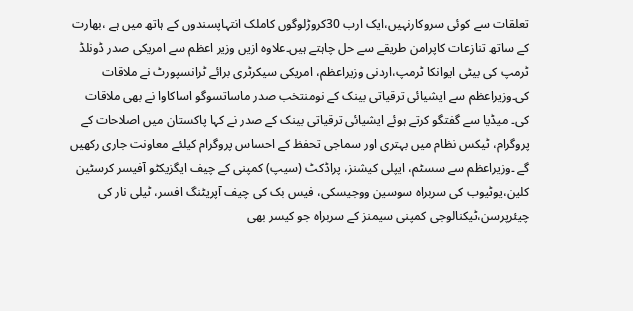تعلقات سے کوئی سروکارنہیں،ایک ارب 30کروڑلوگوں کاملک انتہاپسندوں کے ہاتھ میں ہے ،بھارت کے ساتھ تنازعات کاپرامن طریقے سے حل چاہتے ہیں۔علاوہ ازیں وزیر اعظم سے امریکی صدر ڈونلڈ ٹرمپ کی بیٹی ایوانکا ٹرمپ،اردنی وزیراعظم، امریکی سیکرٹری برائے ٹرانسپورٹ نے ملاقات کی۔وزیراعظم سے ایشیائی ترقیاتی بینک کے نومنتخب صدر ماساتسوگو اساکاوا نے بھی ملاقات کی۔ میڈیا سے گفتگو کرتے ہوئے ایشیائی ترقیاتی بینک کے صدر نے کہا پاکستان میں اصلاحات کے پروگرام، ٹیکس نظام میں بہتری اور سماجی تحفظ کے احساس پروگرام کیلئے معاونت جاری رکھیں گے ۔وزیراعظم سے سسٹم، ایپلی کیشنز، پراڈکٹ (سیپ) کمپنی کے چیف ایگزیکٹو آفیسر کرسٹین کلین،یوٹیوب کی سربراہ سوسین ووجیسکی، فیس بک کی چیف آپریٹنگ افسر، ٹیلی نار کی چیئرپرسن،ٹیکنالوجی کمپنی سیمنز کے سربراہ جو کیسر بھی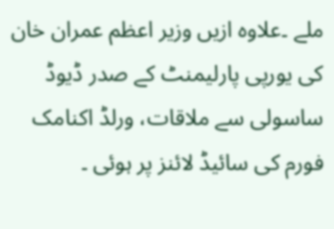ملے ۔علاوہ ازیں وزیر اعظم عمران خان کی یورپی پارلیمنٹ کے صدر ڈیوڈ ساسولی سے ملاقات، ورلڈ اکنامک فورم کی سائیڈ لائنز پر ہوئی ۔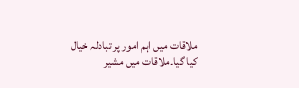ملاقات میں اہم امور پر تبادلہ خیال کیا گیا۔ملاقات میں مشیر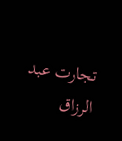تجارت عبد الرزاق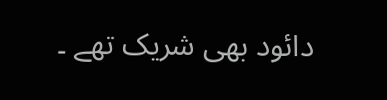دائود بھی شریک تھے ۔